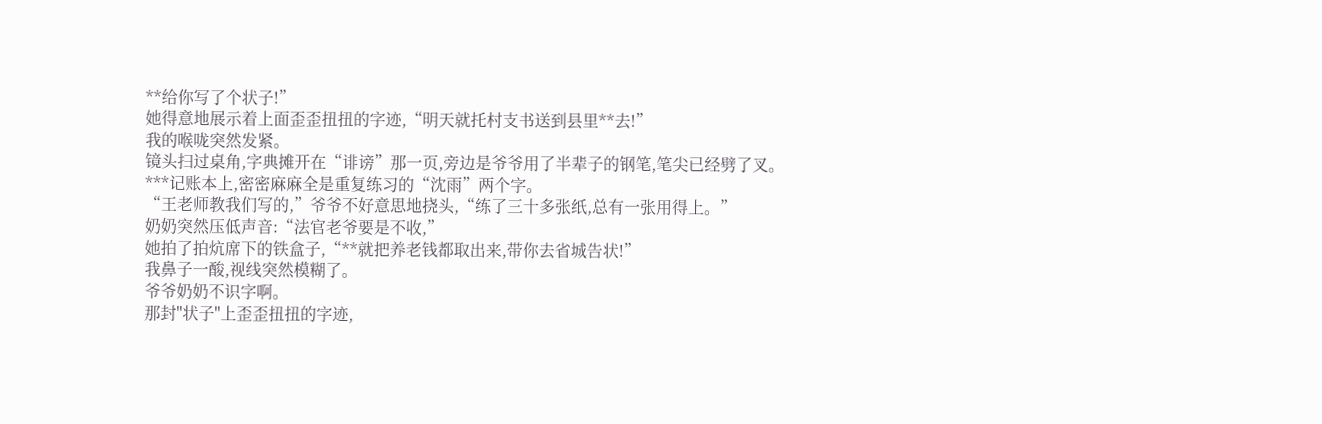**给你写了个状子!”
她得意地展示着上面歪歪扭扭的字迹,“明天就托村支书送到县里**去!”
我的喉咙突然发紧。
镜头扫过桌角,字典摊开在“诽谤”那一页,旁边是爷爷用了半辈子的钢笔,笔尖已经劈了叉。
***记账本上,密密麻麻全是重复练习的“沈雨”两个字。
“王老师教我们写的,”爷爷不好意思地挠头,“练了三十多张纸,总有一张用得上。”
奶奶突然压低声音:“法官老爷要是不收,”
她拍了拍炕席下的铁盒子,“**就把养老钱都取出来,带你去省城告状!”
我鼻子一酸,视线突然模糊了。
爷爷奶奶不识字啊。
那封"状子"上歪歪扭扭的字迹,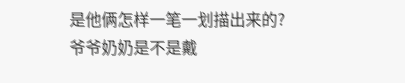是他俩怎样一笔一划描出来的?
爷爷奶奶是不是戴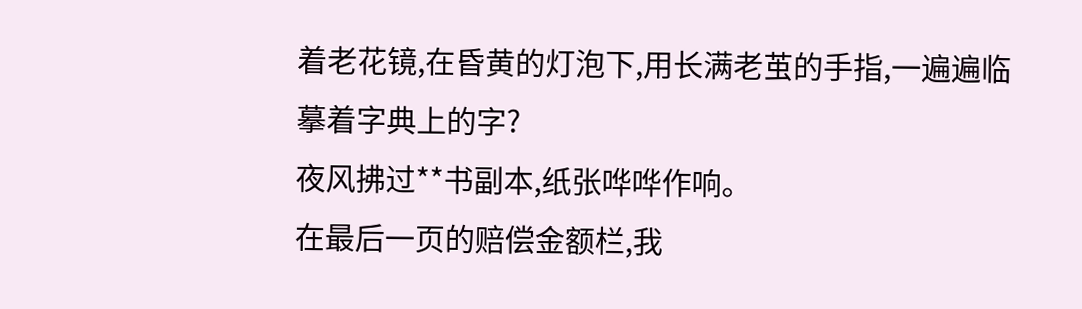着老花镜,在昏黄的灯泡下,用长满老茧的手指,一遍遍临摹着字典上的字?
夜风拂过**书副本,纸张哗哗作响。
在最后一页的赔偿金额栏,我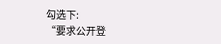勾选下:
“要求公开登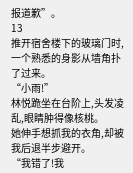报道歉”。
13
推开宿舍楼下的玻璃门时,一个熟悉的身影从墙角扑了过来。
“小雨!”
林悦跪坐在台阶上,头发凌乱,眼睛肿得像核桃。
她伸手想抓我的衣角,却被我后退半步避开。
“我错了!我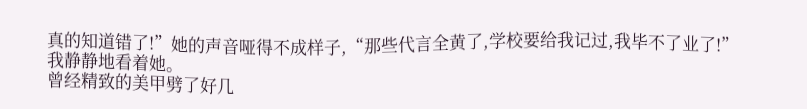真的知道错了!”她的声音哑得不成样子,“那些代言全黄了,学校要给我记过,我毕不了业了!”
我静静地看着她。
曾经精致的美甲劈了好几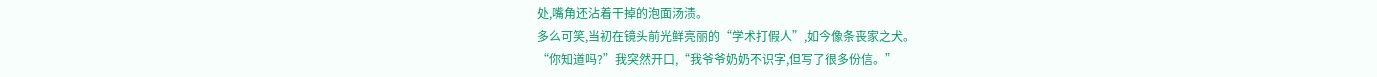处,嘴角还沾着干掉的泡面汤渍。
多么可笑,当初在镜头前光鲜亮丽的“学术打假人”,如今像条丧家之犬。
“你知道吗?”我突然开口,“我爷爷奶奶不识字,但写了很多份信。”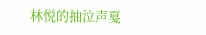林悦的抽泣声戛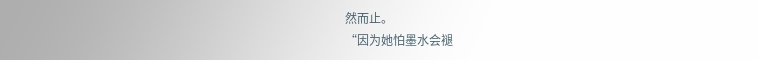然而止。
“因为她怕墨水会褪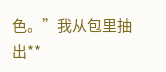色。”我从包里抽出**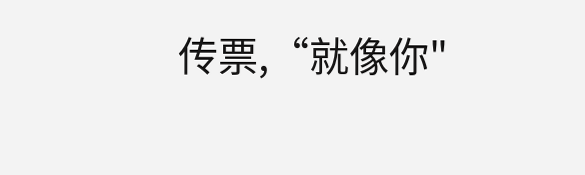传票,“就像你"